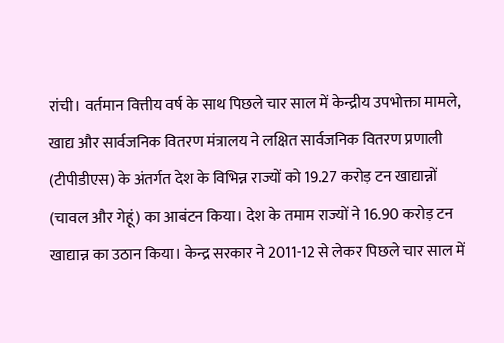रांची। वर्तमान वित्तीय वर्ष के साथ पिछले चार साल में केन्द्रीय उपभोक्ता मामले, खाद्य और सार्वजनिक वितरण मंत्रालय ने लक्षित सार्वजनिक वितरण प्रणाली (टीपीडीएस) के अंतर्गत देश के विभिन्न राज्यों को 19.27 करोड़ टन खाद्यान्नों (चावल और गेहूं) का आबंटन किया। देश के तमाम राज्यों ने 16.90 करोड़ टन खाद्यान्न का उठान किया। केन्द्र सरकार ने 2011-12 से लेकर पिछले चार साल में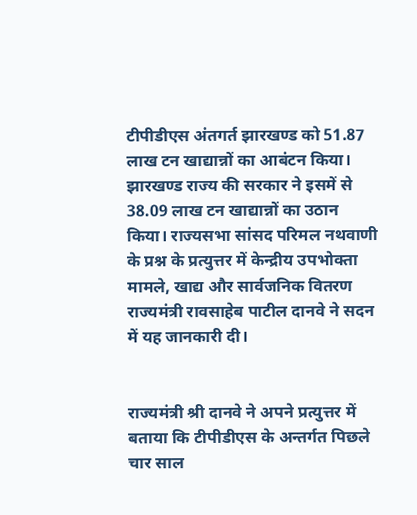टीपीडीएस अंतगर्त झारखण्ड को 51.87 लाख टन खाद्यान्नों का आबंटन किया। झारखण्ड राज्य की सरकार ने इसमें से 38.09 लाख टन खाद्यान्नों का उठान किया। राज्यसभा सांसद परिमल नथवाणी के प्रश्न के प्रत्युत्तर में केन्द्रीय उपभोक्ता मामले, खाद्य और सार्वजनिक वितरण राज्यमंत्री रावसाहेब पाटील दानवे ने सदन में यह जानकारी दी।


राज्यमंत्री श्री दानवे ने अपने प्रत्युत्तर में बताया कि टीपीडीएस के अन्तर्गत पिछले चार साल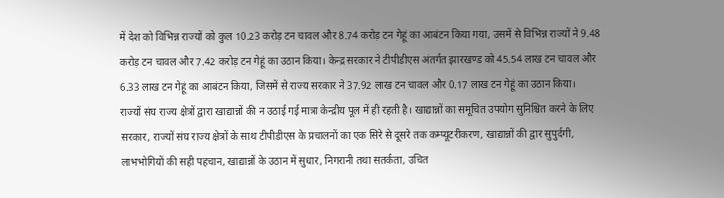में देश को विभिन्न राज्यों को कुल 10.23 करोड़ टन चावल और 8.74 करोड़ टन गेहूं का आबंटन किया गया, उसमें से विभिन्न राज्यों ने 9.48 करोड़ टन चावल और 7.42 करोड़ टन गेहूं का उठान किया। केन्द्र सरकार ने टीपीडीएस अंतर्गत झारखण्ड को 45.54 लाख टन चावल और 6.33 लाख टन गेहूं का आबंटन किया, जिसमें से राज्य सरकार ने 37.92 लाख टन चावल और 0.17 लाख टन गेहूं का उठान किया।
राज्यों संघ राज्य क्षेत्रों द्वारा खाद्यान्नों की न उठाई गई मात्रा केन्द्रीय पूल में ही रहती है। खाद्यान्नों का समूचित उपयोग सुनिश्चित करने के लिए सरकार, राज्यों संघ राज्य क्षेत्रों के साथ टीपीडीएस के प्रचालनों का एक सिरे से दूसरे तक कम्प्यूटरीकरण, खाद्यान्नों की द्वार सुपुर्दगी, लाभभोगियों की सही पहचान, खाद्यान्नों के उठान में सुधार, निगरानी तथा सतर्कता, उचित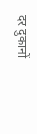दर दुकानों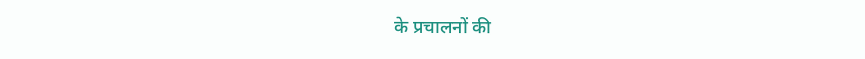के प्रचालनों की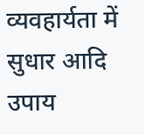व्यवहार्यता में सुधार आदि उपाय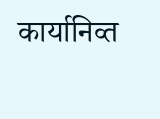कार्यानिव्त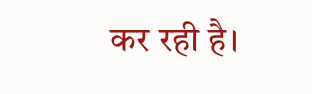कर रही है।